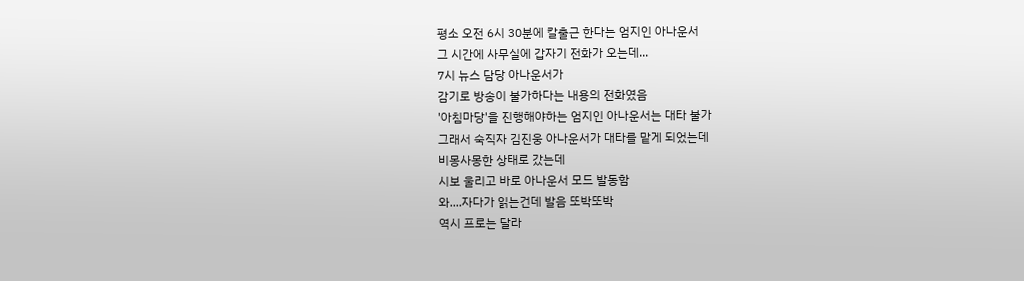평소 오전 6시 30분에 칼출근 한다는 엄지인 아나운서
그 시간에 사무실에 갑자기 전화가 오는데...
7시 뉴스 담당 아나운서가
감기로 방송이 불가하다는 내용의 전화였음
'아침마당'을 진행해야하는 엄지인 아나운서는 대타 불가
그래서 숙직자 김진웅 아나운서가 대타를 맡게 되었는데
비몽사몽한 상태로 갔는데
시보 울리고 바로 아나운서 모드 발동함
와....자다가 읽는건데 발음 또박또박
역시 프로는 달라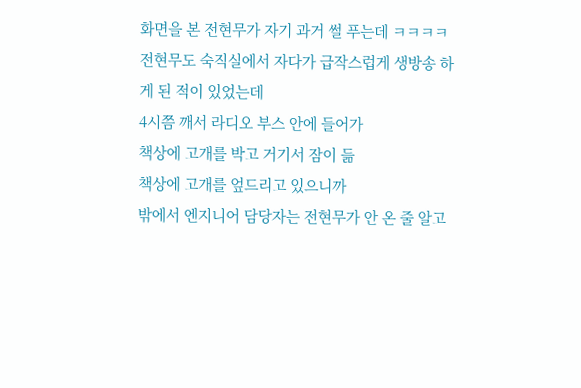화면을 본 전현무가 자기 과거 썰 푸는데 ㅋㅋㅋㅋ
전현무도 숙직실에서 자다가 급작스럽게 생방송 하게 된 적이 있었는데
4시쯤 깨서 라디오 부스 안에 들어가
책상에 고개를 박고 거기서 잠이 듦
책상에 고개를 엎드리고 있으니까
밖에서 엔지니어 담당자는 전현무가 안 온 줄 알고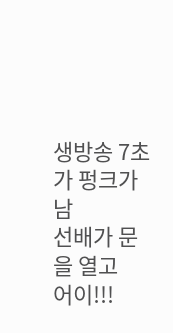생방송 7초가 펑크가 남
선배가 문을 열고
어이!!!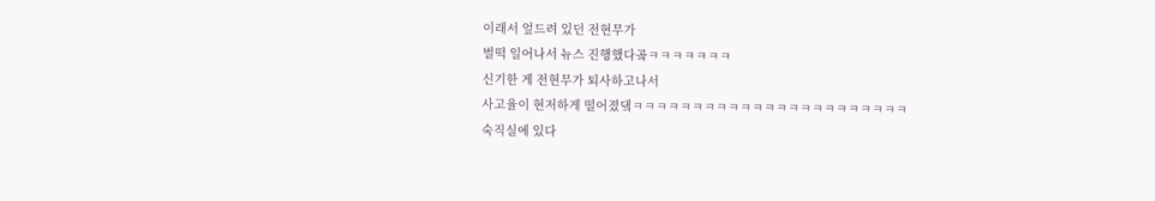이래서 엎드려 있던 전현무가
벌떡 일어나서 뉴스 진행했다곸ㅋㅋㅋㅋㅋㅋㅋ
신기한 게 전현무가 퇴사하고나서
사고율이 현저하게 떨어졌댘ㅋㅋㅋㅋㅋㅋㅋㅋㅋㅋㅋㅋㅋㅋㅋㅋㅋㅋㅋㅋㅋㅋㅋ
숙직실에 있다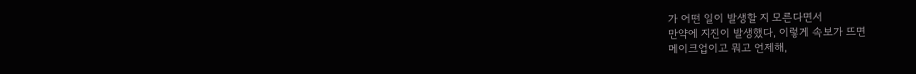가 어떤 일이 발생할 지 모른다면서
만약에 지진이 발생했다, 이렇게 속보가 뜨면
메이크업이고 뭐고 언제해,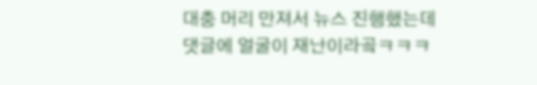대충 머리 만져서 뉴스 진행했는데
댓글에 얼굴이 재난이라곸ㅋㅋㅋ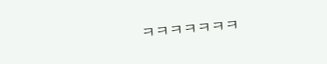ㅋㅋㅋㅋㅋㅋㅋ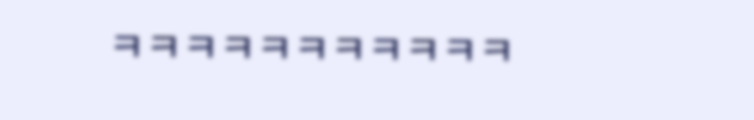ㅋㅋㅋㅋㅋㅋㅋㅋㅋㅋㅋ